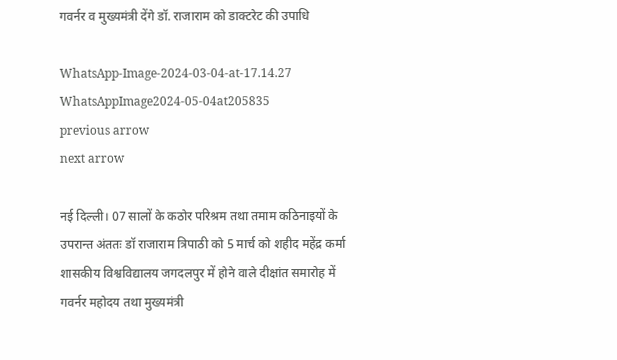गवर्नर व मुख्यमंत्री देंगे डॉ. राजाराम को डाक्टरेट की उपाधि

WhatsApp-Image-2024-03-04-at-17.14.27
WhatsAppImage2024-05-04at205835
previous arrow
next arrow

नई दिल्ली। 07 सालों के कठोर परिश्रम तथा तमाम कठिनाइयों के उपरान्त अंततः डॉ राजाराम त्रिपाठी को 5 मार्च को शहीद महेंद्र कर्मा शासकीय विश्वविद्यालय जगदलपुर में होने वाले दीक्षांत समारोह में गवर्नर महोदय तथा मुख्यमंत्री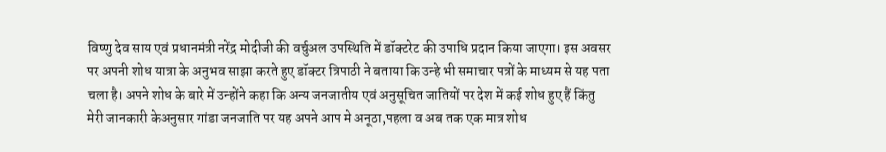विष्णु देव साय एवं प्रधानमंत्री नरेंद्र मोदीजी की वर्चुअल उपस्थिति में डॉक्टरेट की उपाधि प्रदान किया जाएगा। इस अवसर पर अपनी शोध यात्रा के अनुभव साझा करते हुए डॉक्टर त्रिपाठी ने बताया कि उन्हे भी समाचार पत्रों के माध्यम से यह पता चला है। अपने शोध के बारे में उन्होंने कहा कि अन्य जनजातीय एवं अनुसूचित जातियों पर देश में कई शोध हुए हैं किंतु मेरी जानकारी केअनुसार गांडा जनजाति पर यह अपने आप मे अनूठा,पहला व अब तक एक मात्र शोध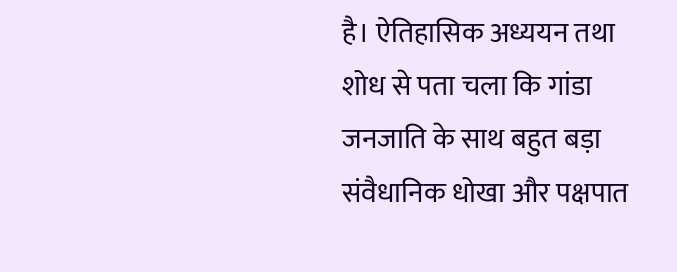है। ऐतिहासिक अध्ययन तथा शोध से पता चला कि गांडा जनजाति के साथ बहुत बड़ा संवैधानिक धोखा और पक्षपात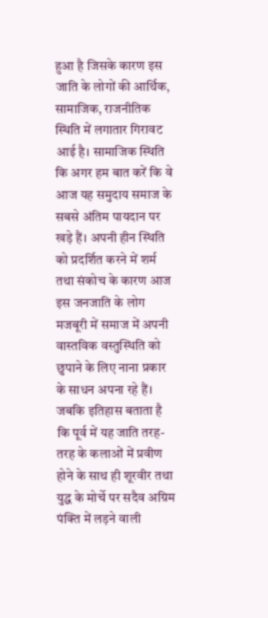हुआ है जिसके कारण इस जाति के लोगों की आर्थिक, सामाजिक, राजनीतिक स्थिति में लगातार गिरावट आई है। सामाजिक स्थिति कि अगर हम बात करें कि वे आज यह समुदाय समाज के सबसे अंतिम पायदान पर खड़े हैं। अपनी हीन स्थिति को प्रदर्शित करने में शर्म तथा संकोच के कारण आज इस जनजाति के लोग मजबूरी में समाज में अपनी वास्तविक वस्तुस्थिति को छुपाने के लिए नाना प्रकार के साधन अपना रहे हैं। जबकि इतिहास बताता है कि पूर्व में यह जाति तरह-तरह के कलाओं में प्रवीण होने के साथ ही शूरवीर तथा युद्ध के मोर्चे पर सदैव अग्रिम पंक्ति में लड़ने वाली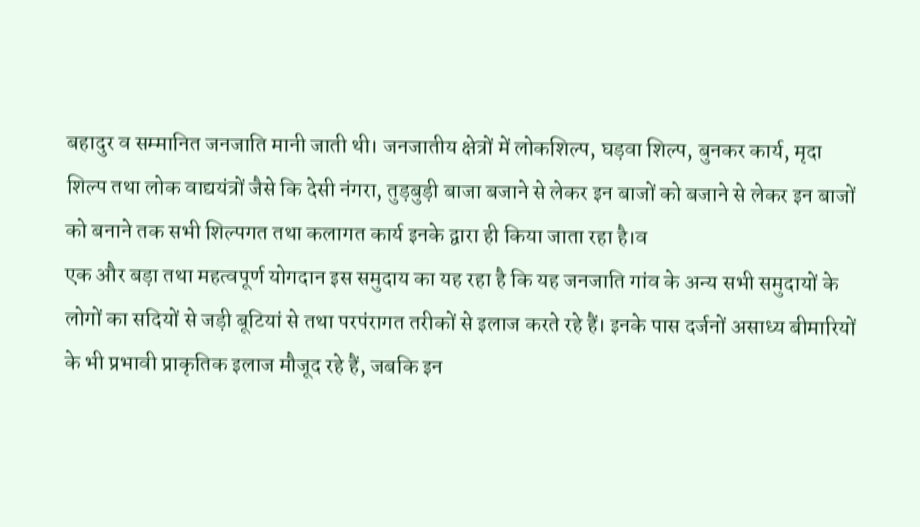बहादुर व सम्मानित जनजाति मानी जाती थी। जनजातीय क्षेत्रों में लोकशिल्प, घड़वा शिल्प, बुनकर कार्य, मृदा शिल्प तथा लोक वाद्ययंत्रों जैसे कि देसी नंगरा, तुड़बुड़ी बाजा बजाने से लेकर इन बाजों को बजाने से लेकर इन बाजों को बनाने तक सभी शिल्पगत तथा कलागत कार्य इनके द्वारा ही किया जाता रहा है।व
एक और बड़ा तथा महत्वपूर्ण योगदान इस समुदाय का यह रहा है कि यह जनजाति गांव के अन्य सभी समुदायों के लोगों का सदियों से जड़ी बूटियां से तथा परपंरागत तरीकों से इलाज करते रहे हैं। इनके पास दर्जनों असाध्य बीमारियों के भी प्रभावी प्राकृतिक इलाज मौजूद रहे हैं, जबकि इन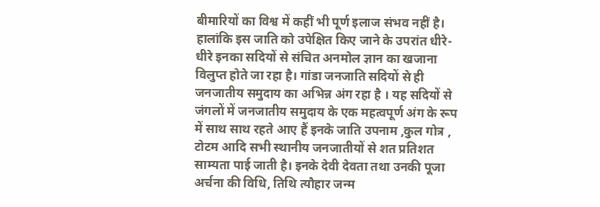बीमारियों का विश्व में कहीं भी पूर्ण इलाज संभव नहीं है। हालांकि इस जाति को उपेक्षित किए जाने के उपरांत धीरे-धीरे इनका सदियों से संचित अनमोल ज्ञान का खजाना विलुप्त होते जा रहा है। गांडा जनजाति सदियों से ही जनजातीय समुदाय का अभिन्न अंग रहा है । यह सदियों से जंगलों में जनजातीय समुदाय के एक महत्वपूर्ण अंग के रूप में साथ साथ रहते आए हैं इनके जाति उपनाम ,कुल गोत्र , टोटम आदि सभी स्थानीय जनजातीयों से शत प्रतिशत साम्यता पाई जाती है। इनके देवी देवता तथा उनकी पूजा अर्चना की विधि, तिथि त्यौहार जन्म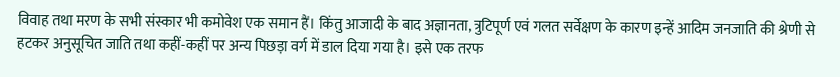विवाह तथा मरण के सभी संस्कार भी कमोवेश एक समान हैं। किंतु आजादी के बाद अज्ञानता, त्रुटिपूर्ण एवं गलत सर्वेक्षण के कारण इन्हें आदिम जनजाति की श्रेणी से हटकर अनुसूचित जाति तथा कहीं-कहीं पर अन्य पिछड़ा वर्ग में डाल दिया गया है। इसे एक तरफ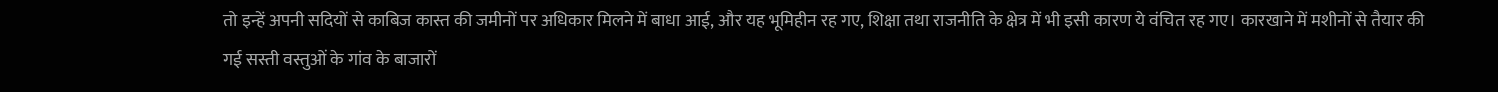तो इन्हें अपनी सदियों से काबिज कास्त की जमीनों पर अधिकार मिलने में बाधा आई, और यह भूमिहीन रह गए, शिक्षा तथा राजनीति के क्षेत्र में भी इसी कारण ये वंचित रह गए। कारखाने में मशीनों से तैयार की गई सस्ती वस्तुओं के गांव के बाजारों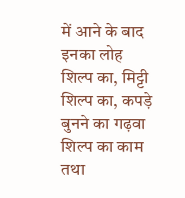में आने के बाद इनका लोह शिल्प का, मिट्टी शिल्प का, कपड़े बुनने का गढ़वा शिल्प का काम तथा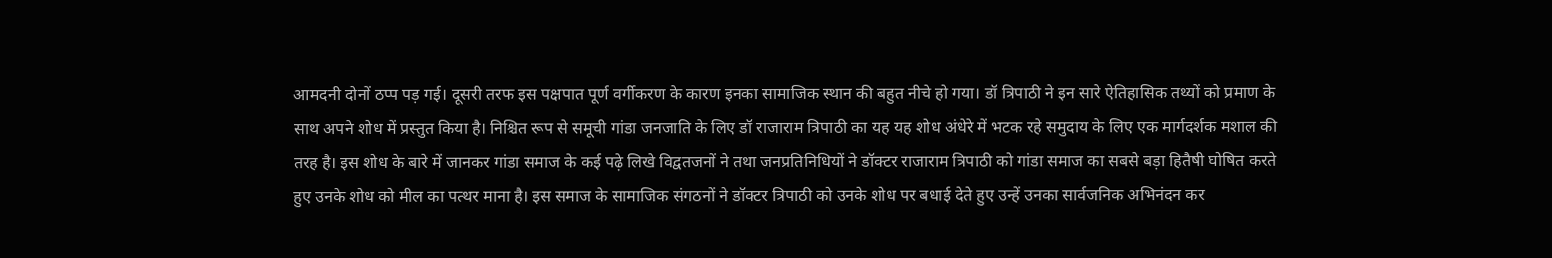आमदनी दोनों ठप्प पड़ गई। दूसरी तरफ इस पक्षपात पूर्ण वर्गीकरण के कारण इनका सामाजिक स्थान की बहुत नीचे हो गया। डॉ त्रिपाठी ने इन सारे ऐतिहासिक तथ्यों को प्रमाण के साथ अपने शोध में प्रस्तुत किया है। निश्चित रूप से समूची गांडा जनजाति के लिए डॉ राजाराम त्रिपाठी का यह यह शोध अंधेरे में भटक रहे समुदाय के लिए एक मार्गदर्शक मशाल की तरह है। इस शोध के बारे में जानकर गांडा समाज के कई पढ़े लिखे विद्वतजनों ने तथा जनप्रतिनिधियों ने डॉक्टर राजाराम त्रिपाठी को गांडा समाज का सबसे बड़ा हितैषी घोषित करते हुए उनके शोध को मील का पत्थर माना है। इस समाज के सामाजिक संगठनों ने डॉक्टर त्रिपाठी को उनके शोध पर बधाई देते हुए उन्हें उनका सार्वजनिक अभिनंदन कर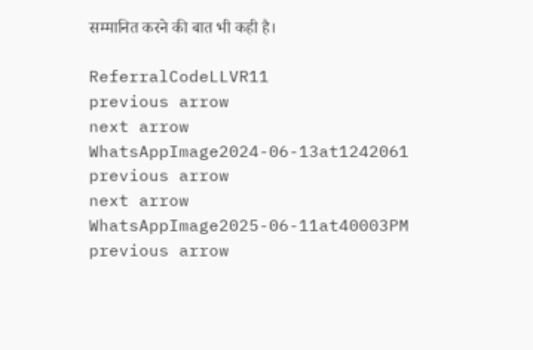सम्मानित करने की बात भी कही है।

ReferralCodeLLVR11
previous arrow
next arrow
WhatsAppImage2024-06-13at1242061
previous arrow
next arrow
WhatsAppImage2025-06-11at40003PM
previous arrow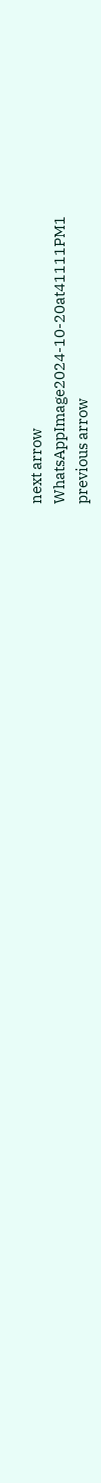next arrow
WhatsAppImage2024-10-20at41111PM1
previous arrow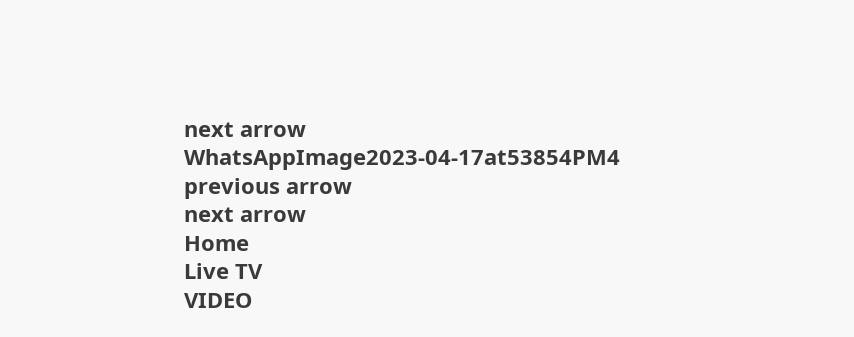next arrow
WhatsAppImage2023-04-17at53854PM4
previous arrow
next arrow
Home
Live TV
VIDEO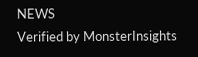NEWS
Verified by MonsterInsights